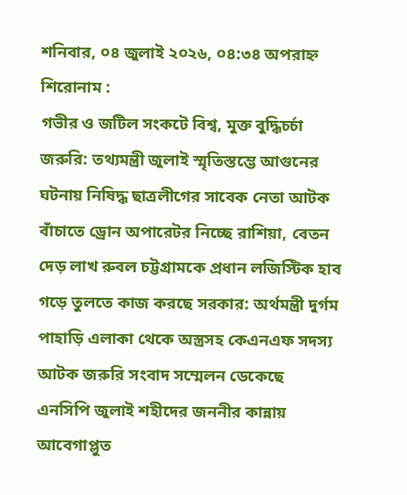শনিবার, ০৪ জুলাই ২০২৬, ০৪:৩৪ অপরাহ্ন
শিরোনাম :
গভীর ও জটিল সংকটে বিশ্ব, মুক্ত বুদ্ধিচর্চা জরুরি: তথ্যমন্ত্রী জুলাই স্মৃতিস্তম্ভে আগুনের ঘটনায় নিষিদ্ধ ছাত্রলীগের সাবেক নেতা আটক বাঁচাতে ড্রোন অপারেটর নিচ্ছে রাশিয়া, বেতন দেড় লাখ রুবল চট্টগ্রামকে প্রধান লজিস্টিক হাব গড়ে তুলতে কাজ করছে সরকার: অর্থমন্ত্রী দুর্গম পাহাড়ি এলাকা থেকে অস্ত্রসহ কেএনএফ সদস্য আটক জরুরি সংবাদ সম্মেলন ডেকেছে এনসিপি জুলাই শহীদের জননীর কান্নায় আবেগাপ্লুত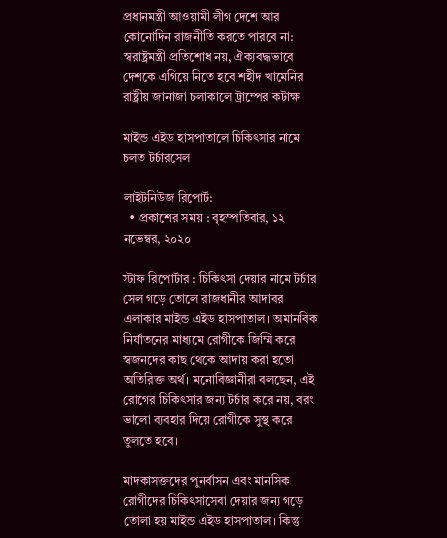প্রধানমন্ত্রী আওয়ামী লীগ দেশে আর কোনোদিন রাজনীতি করতে পারবে না: স্বরাষ্ট্রমন্ত্রী প্রতিশোধ নয়, ঐক্যবদ্ধভাবে দেশকে এগিয়ে নিতে হবে শহীদ খামেনির রাষ্ট্রীয় জানাজা চলাকালে ট্রাম্পের কটাক্ষ

মাইন্ড এইড হাসপাতালে চিকিৎসার নামে চলত টর্চারসেল

লাইটনিউজ রিপোর্ট:
  • প্রকাশের সময় : বৃহস্পতিবার, ১২ নভেম্বর, ২০২০

স্টাফ রিপোর্টার : চিকিৎসা দেয়ার নামে টর্চার সেল গড়ে তোলে রাজধানীর আদাবর এলাকার মাইন্ড এইড হাসপাতাল। অমানবিক নির্যাতনের মাধ্যমে রোগীকে জিম্মি করে স্বজনদের কাছ থেকে আদায় করা হতো অতিরিক্ত অর্থ। মনোবিজ্ঞানীরা বলছেন, এই রোগের চিকিৎসার জন্য টর্চার করে নয়, বরং ভালো ব্যবহার দিয়ে রোগীকে সুস্থ করে তুলতে হবে।

মাদকাসক্তদের পুনর্বাসন এবং মানসিক রোগীদের চিকিৎসাসেবা দেয়ার জন্য গড়ে তোলা হয় মাইন্ড এইড হাসপাতাল। কিন্তু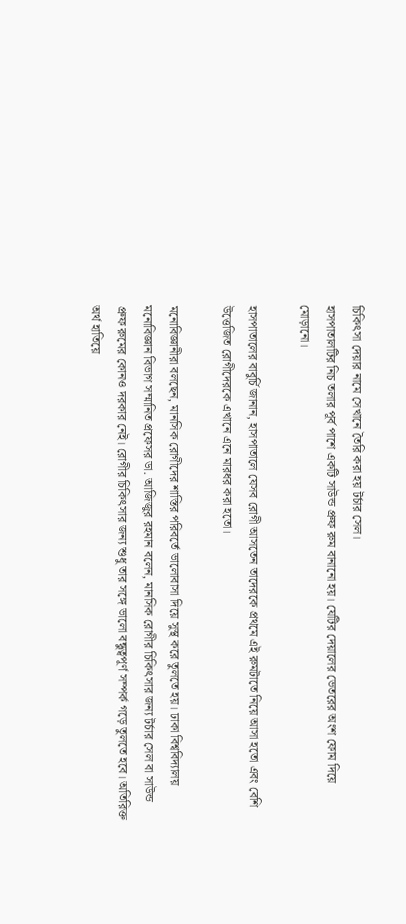চিকিৎসা দেয়ার নামে সেখানে তৈরি করা হয় টর্চার সেল।
হাসপাতালটির নিচ তলার পূর্ব পাশে একটি সাউন্ড প্রুফ রুম বানানো হয়। যেটির দেয়ালের ভেতরের অংশ ফোম দিয়ে মোড়ানো।

হাসপাতালের বাবুর্চি জানান, হাসপাতালে যেসব রোগী আসতেন তাদেরকে প্রথমে এই রুমটাতে নিয়ে আসা হতো এবং বেশি উত্তেজিত রোগীদেরকে এখানে এনে মারধর করা হতো।

মনোবিজ্ঞানীরা বলছেন, মানসিক রোগীদের শাস্তির পরিবর্তে ভালোবাসা দিয়ে সুস্থ করে তুলতে হয়। ঢাকা বিশ্ববিদ্যালয় মনোবিজ্ঞান বিভাগ সম্মানিত প্রফেসর ডা. আজিজুর রহমান বলেন, মানসিক রোগীর চিকিৎসার জন্য টর্চার সেল বা সাউন্ড প্রুফ রুমের কোনও দরকার নেই। রোগীর চিকিৎসার জন্য শুধু তার সঙ্গে ভালো বন্ধুত্বপূর্ণ সম্পর্ক গড়ে তুলতে হবে। অতিরিক্ত অর্থ হাতিয়ে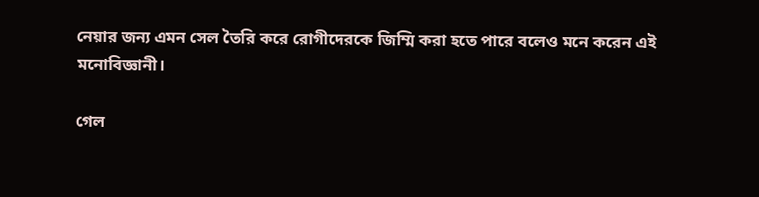নেয়ার জন্য এমন সেল তৈরি করে রোগীদেরকে জিম্মি করা হতে পারে বলেও মনে করেন এই মনোবিজ্ঞানী।

গেল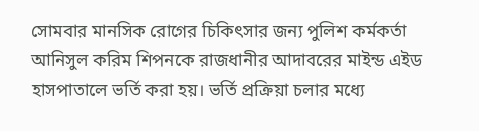সোমবার মানসিক রোগের চিকিৎসার জন্য পুলিশ কর্মকর্তা আনিসুল করিম শিপনকে রাজধানীর আদাবরের মাইন্ড এইড হাসপাতালে ভর্তি করা হয়। ভর্তি প্রক্রিয়া চলার মধ্যে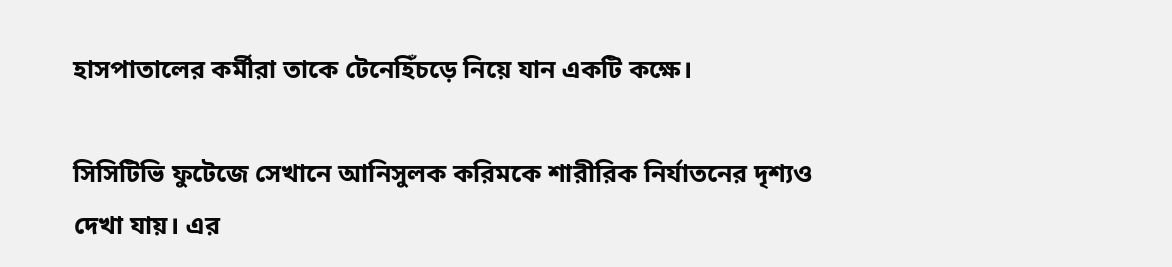হাসপাতালের কর্মীরা তাকে টেনেহিঁচড়ে নিয়ে যান একটি কক্ষে।

সিসিটিভি ফুটেজে সেখানে আনিসুলক করিমকে শারীরিক নির্যাতনের দৃশ্যও দেখা যায়। এর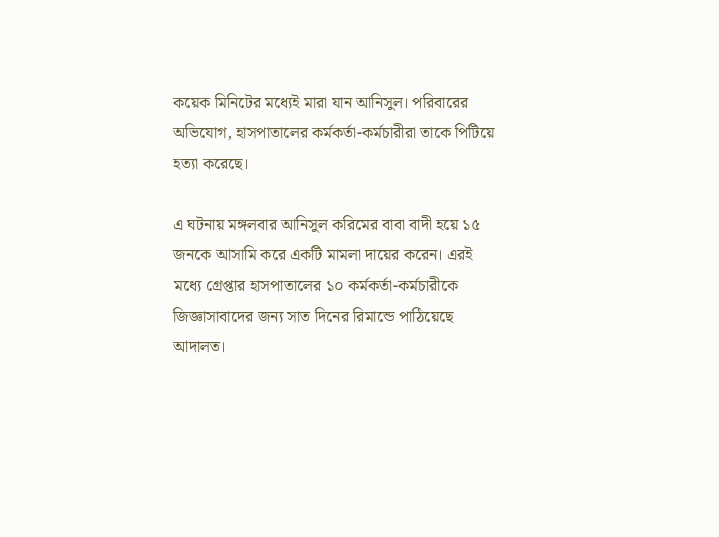কয়েক মিনিটের মধ্যেই মারা যান আনিসুল। পরিবারের অভিযোগ, হাসপাতালের কর্মকর্তা-কর্মচারীরা তাকে পিটিয়ে হত্যা করেছে।

এ ঘটনায় মঙ্গলবার আনিসুল করিমের বাবা বাদী হয়ে ১৫ জনকে আসামি করে একটি মামলা দায়ের করেন। এরই মধ্যে গ্রেপ্তার হাসপাতালের ১০ কর্মকর্তা-কর্মচারীকে জিজ্ঞাসাবাদের জন্য সাত দিনের রিমান্ডে পাঠিয়েছে আদালত।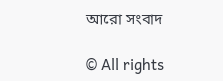আরো সংবাদ

© All rights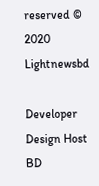reserved © 2020 Lightnewsbd

Developer Design Host BD